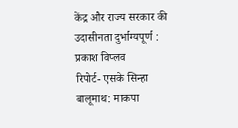केंद्र और राज्य सरकार की उदासीनता दुर्भाग्यपूर्ण : प्रकाश विप्लव
रिपोर्ट- एसके सिन्हा
बालूमाथ: माकपा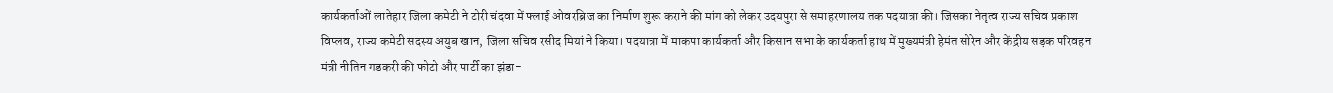कार्यकर्ताओं लातेहार जिला कमेटी ने टोरी चंदवा में फ्लाई ओवरब्रिज का निर्माण शुरू कराने की मांग को लेकर उदयपुरा से समाहरणालय तक पदयात्रा की। जिसका नेतृत्व राज्य सचिव प्रकाश विप्लव, राज्य कमेटी सदस्य अयुब खान, जिला सचिव रसीद मियां ने किया। पदयात्रा में माकपा कार्यकर्ता और किसान सभा के कार्यकर्ता हाथ में मुख्यमंत्री हेमंत सोरेन और केंद्रीय सड़क परिवहन मंत्री नीतिन गडकरी की फोटो और पार्टी का झंडा-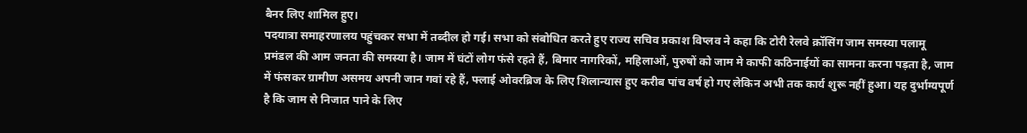बैनर लिए शामिल हुए।
पदयात्रा समाहरणालय पहुंचकर सभा में तब्दील हो गई। सभा को संबोधित करते हुए राज्य सचिव प्रकाश विप्लव ने कहा कि टोरी रेलवे क्रॉसिंग जाम समस्या पलामू प्रमंडल की आम जनता की समस्या है। जाम में घंटों लोग फंसे रहते हैं, बिमार नागरिकों, महिलाओं, पुरुषों को जाम मे काफी कठिनाईयों का सामना करना पड़ता है, जाम में फंसकर ग्रामीण असमय अपनी जान गवां रहे हैं, फ्लाई ओवरब्रिज के लिए शिलान्यास हुए करीब पांच वर्ष हो गए लेकिन अभी तक कार्य शुरू नहीं हुआ। यह दुर्भाग्यपूर्ण है कि जाम से निजात पाने के लिए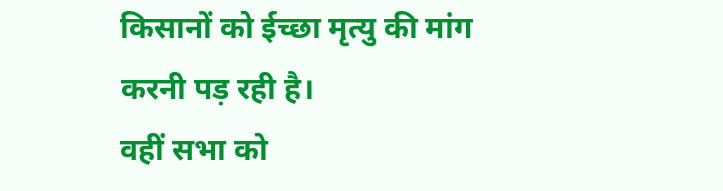किसानों को ईच्छा मृत्यु की मांग करनी पड़ रही है।
वहीं सभा को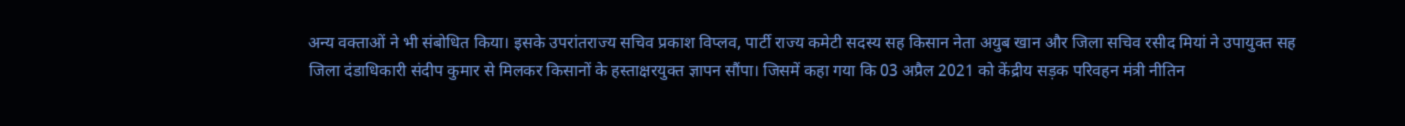अन्य वक्ताओं ने भी संबोधित किया। इसके उपरांतराज्य सचिव प्रकाश विप्लव, पार्टी राज्य कमेटी सदस्य सह किसान नेता अयुब खान और जिला सचिव रसीद मियां ने उपायुक्त सह जिला दंडाधिकारी संदीप कुमार से मिलकर किसानों के हस्ताक्षरयुक्त ज्ञापन सौंपा। जिसमें कहा गया कि 03 अप्रैल 2021 को केंद्रीय सड़क परिवहन मंत्री नीतिन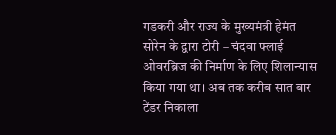गडकरी और राज्य के मुख्यमंत्री हेमंत सोरेन के द्वारा टोरी – चंदवा फ्लाई ओवरब्रिज की निर्माण के लिए शिलान्यास किया गया था। अब तक करीब सात बार टेंडर निकाला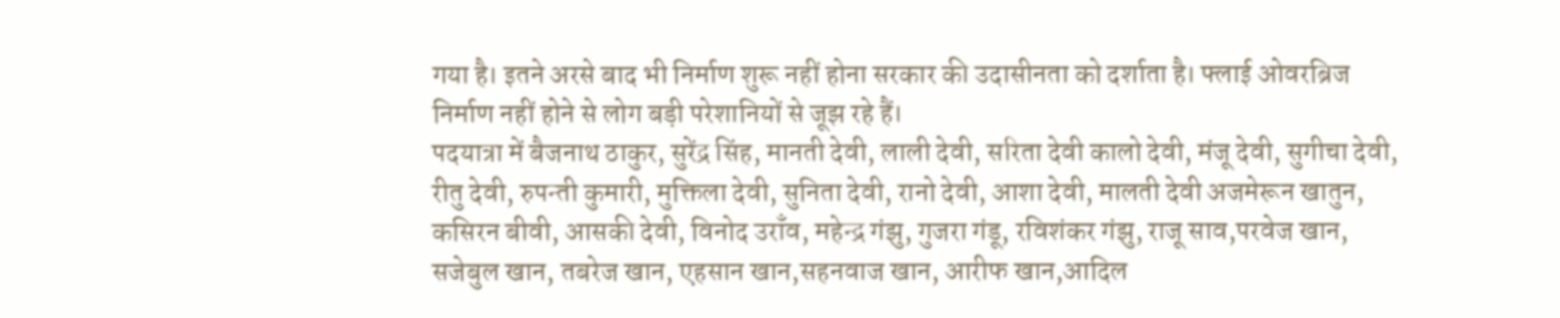गया है। इतने अरसे बाद भी निर्माण शुरू नहीं होना सरकार की उदासीनता को दर्शाता है। फ्लाई ओवरब्रिज निर्माण नहीं होने से लोग बड़ी परेशानियों से जूझ रहे हैं।
पदयात्रा में बैजनाथ ठाकुर, सुरेंद्र सिंह, मानती देवी, लाली देवी, सरिता देवी कालो देवी, मंजू देवी, सुगीचा देवी, रीतु देवी, रुपन्ती कुमारी, मुक्तिला देवी, सुनिता देवी, रानो देवी, आशा देवी, मालती देवी अजमेरून खातुन, कसिरन बीवी, आसकी देवी, विनोद उराँव, महेन्द्र गंझु, गुजरा गंडू, रविशंकर गंझु, राजू साव,परवेज खान, सजेबुल खान, तबरेज खान, एहसान खान,सहनवाज खान, आरीफ खान,आदिल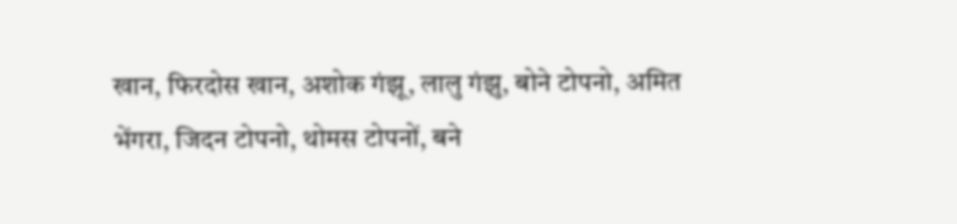खान, फिरदोस खान, अशोक गंझू, लालु गंझु, बोने टोपनो, अमित भेंगरा, जिदन टोपनो, थोमस टोपनों, बने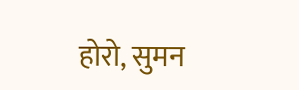होरो, सुमन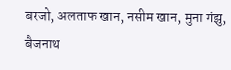बरजो, अलताफ खान, नसीम खान, मुना गंझु, बैजनाथ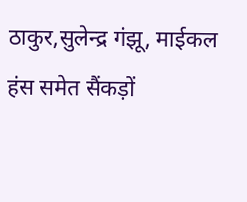ठाकुर,सुलेन्द्र गंझू, माईकल हंस समेत सैंकड़ों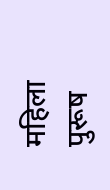महिला पुरूष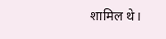शामिल थे।